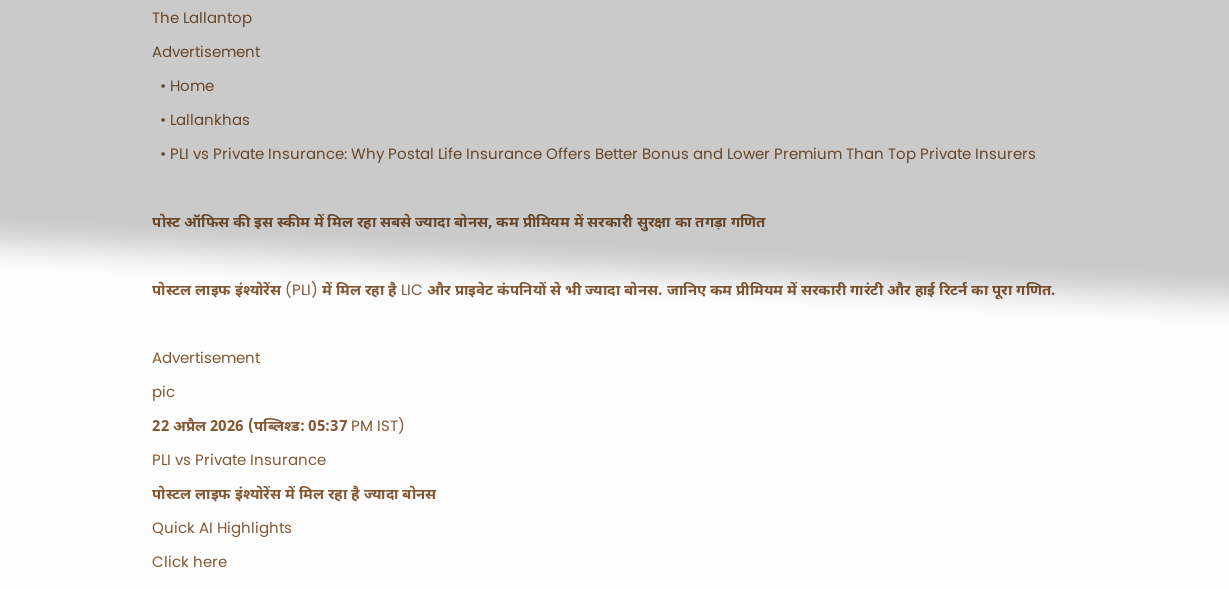The Lallantop
Advertisement
  • Home
  • Lallankhas
  • PLI vs Private Insurance: Why Postal Life Insurance Offers Better Bonus and Lower Premium Than Top Private Insurers

पोस्ट ऑफिस की इस स्कीम में मिल रहा सबसे ज्यादा बोनस, कम प्रीमियम में सरकारी सुरक्षा का तगड़ा गणित

पोस्टल लाइफ इंश्योरेंस (PLI) में मिल रहा है LIC और प्राइवेट कंपनियों से भी ज्यादा बोनस. जानिए कम प्रीमियम में सरकारी गारंटी और हाई रिटर्न का पूरा गणित.

Advertisement
pic
22 अप्रैल 2026 (पब्लिश्ड: 05:37 PM IST)
PLI vs Private Insurance
पोस्टल लाइफ इंश्योरेंस में मिल रहा है ज्यादा बोनस
Quick AI Highlights
Click here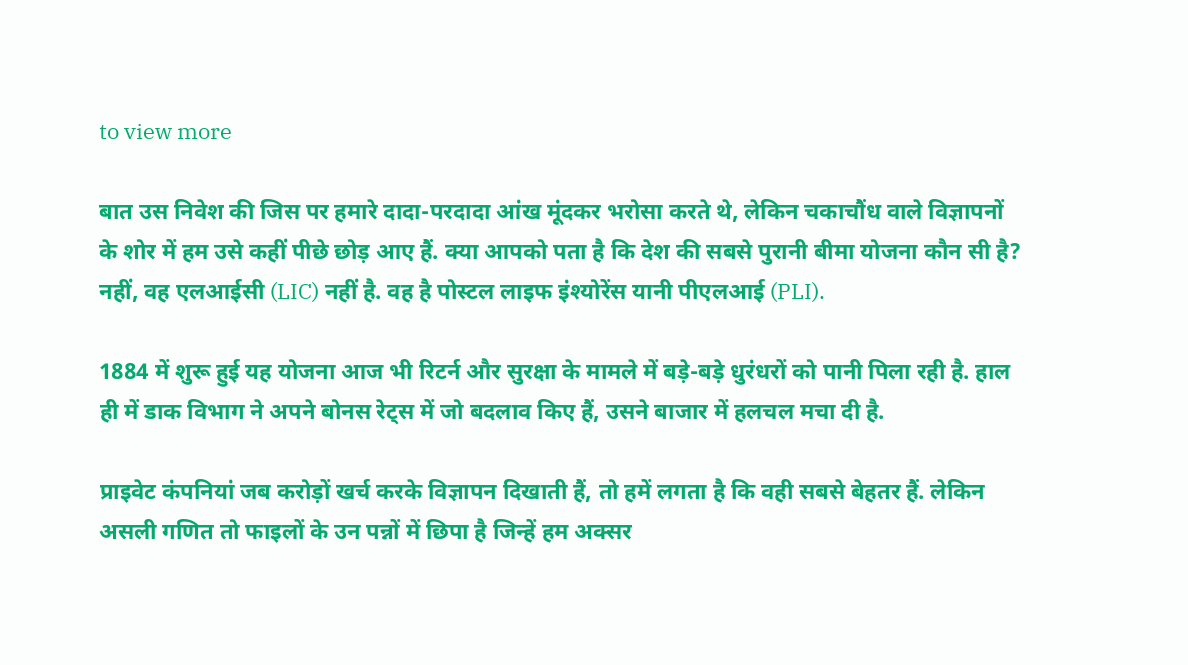to view more

बात उस निवेश की जिस पर हमारे दादा-परदादा आंख मूंदकर भरोसा करते थे, लेकिन चकाचौंध वाले विज्ञापनों के शोर में हम उसे कहीं पीछे छोड़ आए हैं. क्या आपको पता है कि देश की सबसे पुरानी बीमा योजना कौन सी है? नहीं, वह एलआईसी (LIC) नहीं है. वह है पोस्टल लाइफ इंश्योरेंस यानी पीएलआई (PLI).

1884 में शुरू हुई यह योजना आज भी रिटर्न और सुरक्षा के मामले में बड़े-बड़े धुरंधरों को पानी पिला रही है. हाल ही में डाक विभाग ने अपने बोनस रेट्स में जो बदलाव किए हैं, उसने बाजार में हलचल मचा दी है.

प्राइवेट कंपनियां जब करोड़ों खर्च करके विज्ञापन दिखाती हैं, तो हमें लगता है कि वही सबसे बेहतर हैं. लेकिन असली गणित तो फाइलों के उन पन्नों में छिपा है जिन्हें हम अक्सर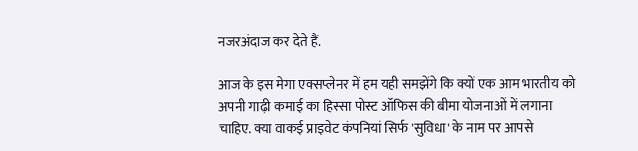नजरअंदाज कर देते हैं.

आज के इस मेगा एक्सप्लेनर में हम यही समझेंगे कि क्यों एक आम भारतीय को अपनी गाढ़ी कमाई का हिस्सा पोस्ट ऑफिस की बीमा योजनाओं में लगाना चाहिए. क्या वाकई प्राइवेट कंपनियां सिर्फ 'सुविधा' के नाम पर आपसे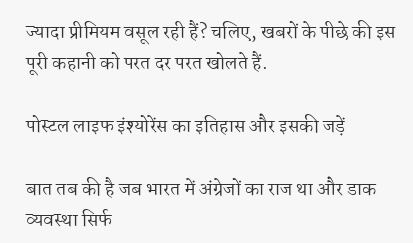ज्यादा प्रीमियम वसूल रही हैं? चलिए, खबरों के पीछे की इस पूरी कहानी को परत दर परत खोलते हैं.

पोस्टल लाइफ इंश्योरेंस का इतिहास और इसकी जड़ें

बात तब की है जब भारत में अंग्रेजों का राज था और डाक व्यवस्था सिर्फ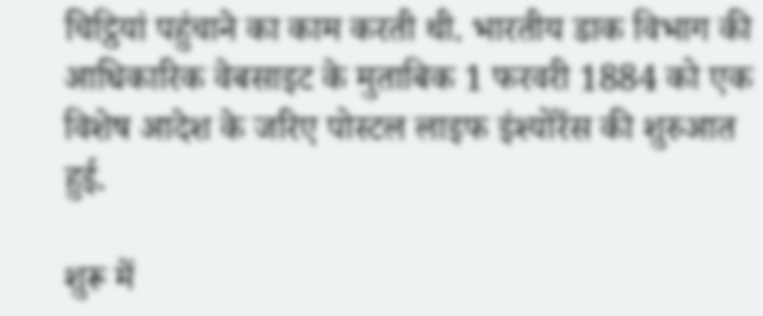चिट्ठियां पहुंचाने का काम करती थी. भारतीय डाक विभाग की आधिकारिक वेबसाइट के मुताबिक 1 फरवरी 1884 को एक विशेष आदेश के जरिए पोस्टल लाइफ इंश्योरेंस की शुरुआत हुई.

शुरू में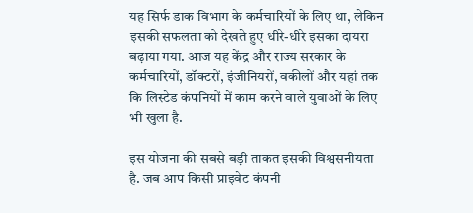यह सिर्फ डाक विभाग के कर्मचारियों के लिए था, लेकिन इसकी सफलता को देखते हुए धीरे-धीरे इसका दायरा बढ़ाया गया. आज यह केंद्र और राज्य सरकार के कर्मचारियों, डॉक्टरों, इंजीनियरों, वकीलों और यहां तक कि लिस्टेड कंपनियों में काम करने वाले युवाओं के लिए भी खुला है.

इस योजना की सबसे बड़ी ताकत इसकी विश्वसनीयता है. जब आप किसी प्राइवेट कंपनी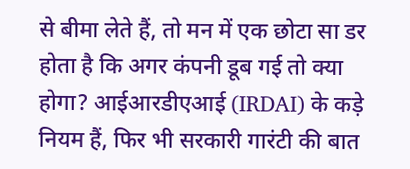से बीमा लेते हैं, तो मन में एक छोटा सा डर होता है कि अगर कंपनी डूब गई तो क्या होगा? आईआरडीएआई (IRDAI) के कड़े नियम हैं, फिर भी सरकारी गारंटी की बात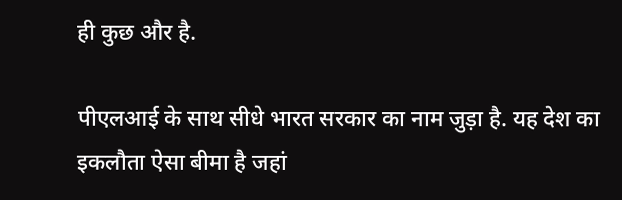ही कुछ और है.

पीएलआई के साथ सीधे भारत सरकार का नाम जुड़ा है. यह देश का इकलौता ऐसा बीमा है जहां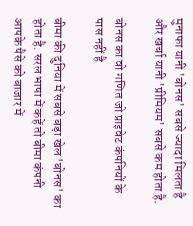मुनाफा यानी 'बोनस' सबसे ज्यादा मिलता है और खर्चा यानी 'प्रीमियम' सबसे कम होता है.

बोनस का वो गणित जो प्राइवेट कंपनियों के पास नहीं है

बीमा की दुनिया में सबसे बड़ा खेल 'बोनस' का होता है. सरल भाषा में कहें तो बीमा कंपनी आपके पैसे को बाजार में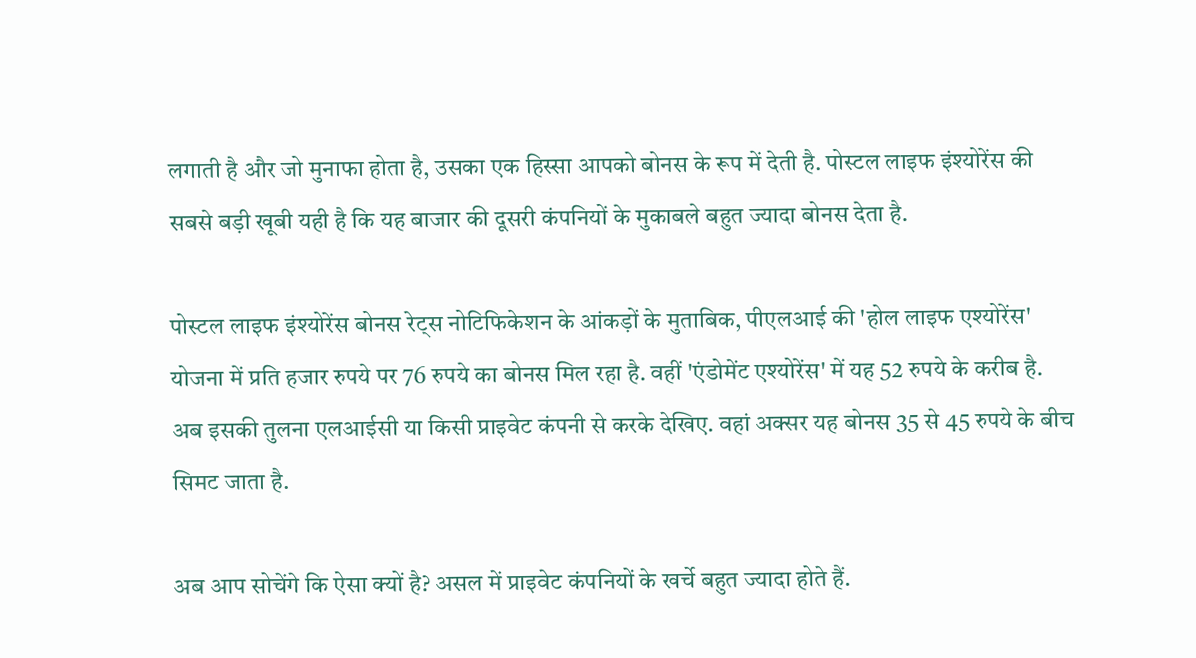लगाती है और जो मुनाफा होता है, उसका एक हिस्सा आपको बोनस के रूप में देती है. पोस्टल लाइफ इंश्योरेंस की सबसे बड़ी खूबी यही है कि यह बाजार की दूसरी कंपनियों के मुकाबले बहुत ज्यादा बोनस देता है.

पोस्टल लाइफ इंश्योरेंस बोनस रेट्स नोटिफिकेशन के आंकड़ों के मुताबिक, पीएलआई की 'होल लाइफ एश्योरेंस' योजना में प्रति हजार रुपये पर 76 रुपये का बोनस मिल रहा है. वहीं 'एंडोमेंट एश्योरेंस' में यह 52 रुपये के करीब है. अब इसकी तुलना एलआईसी या किसी प्राइवेट कंपनी से करके देखिए. वहां अक्सर यह बोनस 35 से 45 रुपये के बीच सिमट जाता है.

अब आप सोचेंगे कि ऐसा क्यों है? असल में प्राइवेट कंपनियों के खर्चे बहुत ज्यादा होते हैं.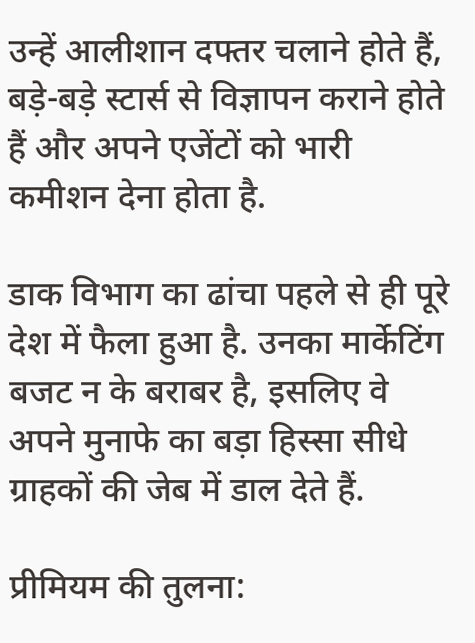उन्हें आलीशान दफ्तर चलाने होते हैं, बड़े-बड़े स्टार्स से विज्ञापन कराने होते हैं और अपने एजेंटों को भारी कमीशन देना होता है.

डाक विभाग का ढांचा पहले से ही पूरे देश में फैला हुआ है. उनका मार्केटिंग बजट न के बराबर है, इसलिए वे अपने मुनाफे का बड़ा हिस्सा सीधे ग्राहकों की जेब में डाल देते हैं.

प्रीमियम की तुलना: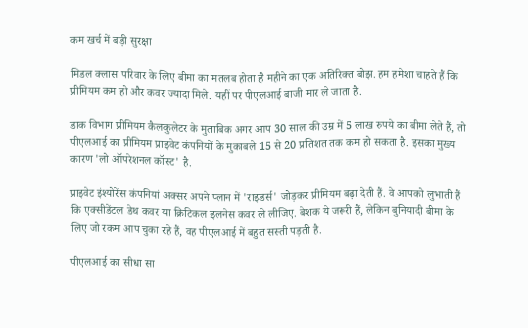कम खर्च में बड़ी सुरक्षा

मिडल क्लास परिवार के लिए बीमा का मतलब होता है महीने का एक अतिरिक्त बोझ. हम हमेशा चाहते हैं कि प्रीमियम कम हो और कवर ज्यादा मिले. यहीं पर पीएलआई बाजी मार ले जाता है.

डाक विभाग प्रीमियम कैलकुलेटर के मुताबिक अगर आप 30 साल की उम्र में 5 लाख रुपये का बीमा लेते हैं, तो पीएलआई का प्रीमियम प्राइवेट कंपनियों के मुकाबले 15 से 20 प्रतिशत तक कम हो सकता है. इसका मुख्य कारण 'लो ऑपरेशनल कॉस्ट' है.

प्राइवेट इंश्योरेंस कंपनियां अक्सर अपने प्लान में 'राइडर्स' जोड़कर प्रीमियम बढ़ा देती हैं. वे आपको लुभाती हैं कि एक्सीडेंटल डेथ कवर या क्रिटिकल इलनेस कवर ले लीजिए. बेशक ये जरूरी हैं, लेकिन बुनियादी बीमा के लिए जो रकम आप चुका रहे हैं, वह पीएलआई में बहुत सस्ती पड़ती है.

पीएलआई का सीधा सा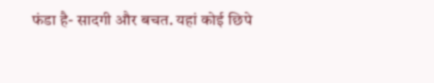फंडा है- सादगी और बचत. यहां कोई छिपे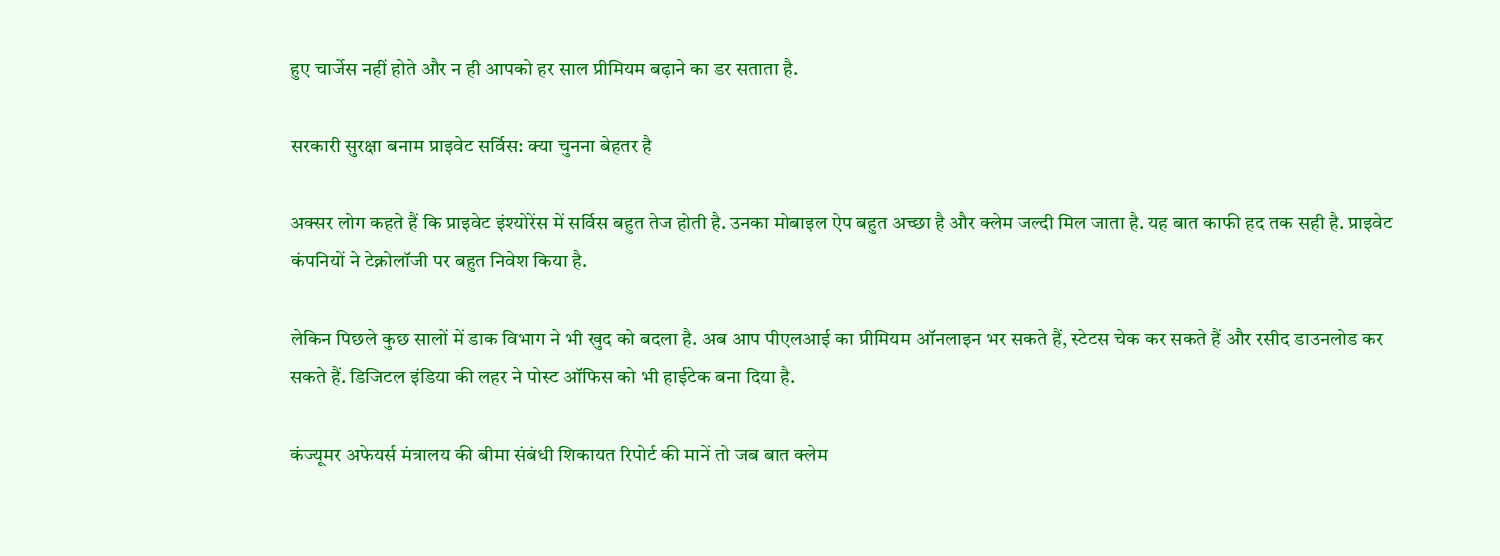हुए चार्जेस नहीं होते और न ही आपको हर साल प्रीमियम बढ़ाने का डर सताता है.

सरकारी सुरक्षा बनाम प्राइवेट सर्विस: क्या चुनना बेहतर है

अक्सर लोग कहते हैं कि प्राइवेट इंश्योरेंस में सर्विस बहुत तेज होती है. उनका मोबाइल ऐप बहुत अच्छा है और क्लेम जल्दी मिल जाता है. यह बात काफी हद तक सही है. प्राइवेट कंपनियों ने टेक्नोलॉजी पर बहुत निवेश किया है.

लेकिन पिछले कुछ सालों में डाक विभाग ने भी खुद को बदला है. अब आप पीएलआई का प्रीमियम ऑनलाइन भर सकते हैं, स्टेटस चेक कर सकते हैं और रसीद डाउनलोड कर सकते हैं. डिजिटल इंडिया की लहर ने पोस्ट ऑफिस को भी हाईटेक बना दिया है.

कंज्यूमर अफेयर्स मंत्रालय की बीमा संबंधी शिकायत रिपोर्ट की मानें तो जब बात क्लेम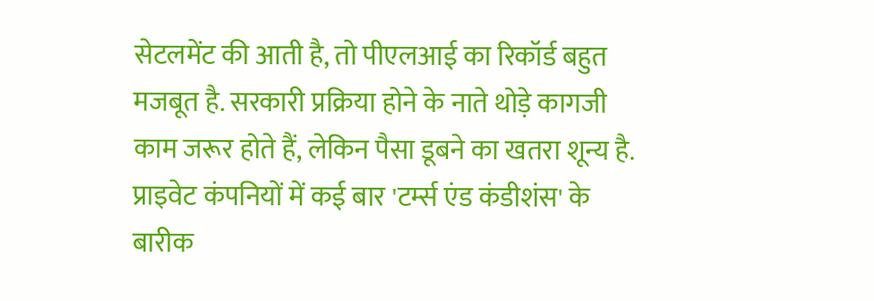सेटलमेंट की आती है, तो पीएलआई का रिकॉर्ड बहुत मजबूत है. सरकारी प्रक्रिया होने के नाते थोड़े कागजी काम जरूर होते हैं, लेकिन पैसा डूबने का खतरा शून्य है. प्राइवेट कंपनियों में कई बार 'टर्म्स एंड कंडीशंस' के बारीक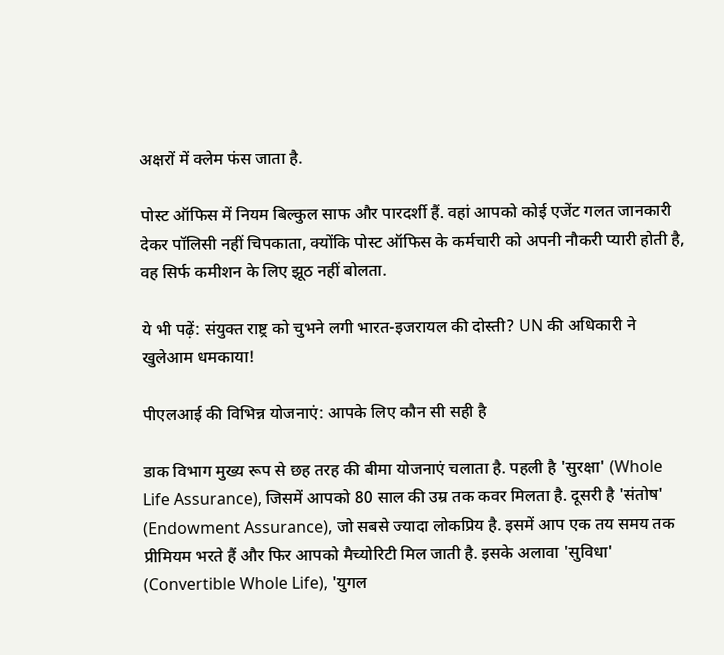अक्षरों में क्लेम फंस जाता है.

पोस्ट ऑफिस में नियम बिल्कुल साफ और पारदर्शी हैं. वहां आपको कोई एजेंट गलत जानकारी देकर पॉलिसी नहीं चिपकाता, क्योंकि पोस्ट ऑफिस के कर्मचारी को अपनी नौकरी प्यारी होती है, वह सिर्फ कमीशन के लिए झूठ नहीं बोलता.

ये भी पढ़ें: संयुक्त राष्ट्र को चुभने लगी भारत-इजरायल की दोस्ती? UN की अधिकारी ने खुलेआम धमकाया!

पीएलआई की विभिन्न योजनाएं: आपके लिए कौन सी सही है

डाक विभाग मुख्य रूप से छह तरह की बीमा योजनाएं चलाता है. पहली है 'सुरक्षा' (Whole Life Assurance), जिसमें आपको 80 साल की उम्र तक कवर मिलता है. दूसरी है 'संतोष' (Endowment Assurance), जो सबसे ज्यादा लोकप्रिय है. इसमें आप एक तय समय तक प्रीमियम भरते हैं और फिर आपको मैच्योरिटी मिल जाती है. इसके अलावा 'सुविधा' (Convertible Whole Life), 'युगल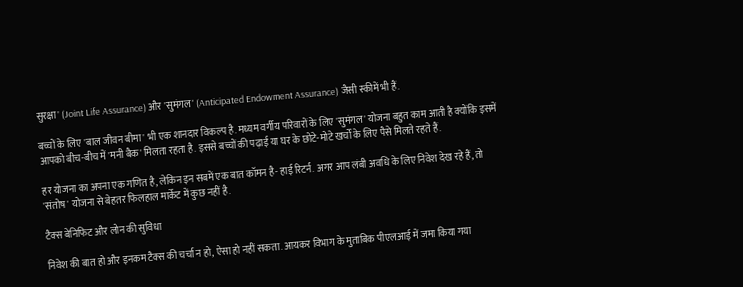सुरक्षा' (Joint Life Assurance) और 'सुमंगल' (Anticipated Endowment Assurance) जैसी स्कीमें भी हैं.

बच्चों के लिए 'बाल जीवन बीमा' भी एक शानदार विकल्प है. मध्यम वर्गीय परिवारों के लिए 'सुमंगल' योजना बहुत काम आती है क्योंकि इसमें आपको बीच-बीच में 'मनी बैक' मिलता रहता है. इससे बच्चों की पढ़ाई या घर के छोटे-मोटे खर्चों के लिए पैसे मिलते रहते हैं.

हर योजना का अपना एक गणित है, लेकिन इन सबमें एक बात कॉमन है- हाई रिटर्न. अगर आप लंबी अवधि के लिए निवेश देख रहे हैं, तो 'संतोष' योजना से बेहतर फिलहाल मार्केट में कुछ नहीं है.

टैक्स बेनिफिट और लोन की सुविधा

निवेश की बात हो और इनकम टैक्स की चर्चा न हो, ऐसा हो नहीं सकता. आयकर विभाग के मुताबिक पीएलआई में जमा किया गया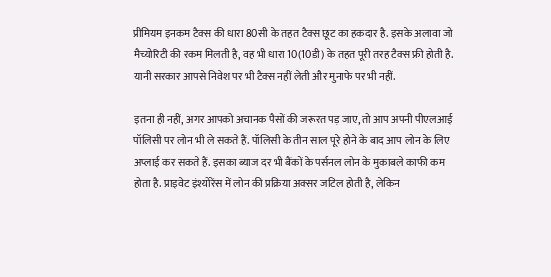प्रीमियम इनकम टैक्स की धारा 80सी के तहत टैक्स छूट का हकदार है. इसके अलावा जो मैच्योरिटी की रकम मिलती है, वह भी धारा 10(10डी) के तहत पूरी तरह टैक्स फ्री होती है. यानी सरकार आपसे निवेश पर भी टैक्स नहीं लेती और मुनाफे पर भी नहीं.

इतना ही नहीं, अगर आपको अचानक पैसों की जरूरत पड़ जाए, तो आप अपनी पीएलआई पॉलिसी पर लोन भी ले सकते हैं. पॉलिसी के तीन साल पूरे होने के बाद आप लोन के लिए अप्लाई कर सकते हैं. इसका ब्याज दर भी बैंकों के पर्सनल लोन के मुकाबले काफी कम होता है. प्राइवेट इंश्योरेंस में लोन की प्रक्रिया अक्सर जटिल होती है, लेकिन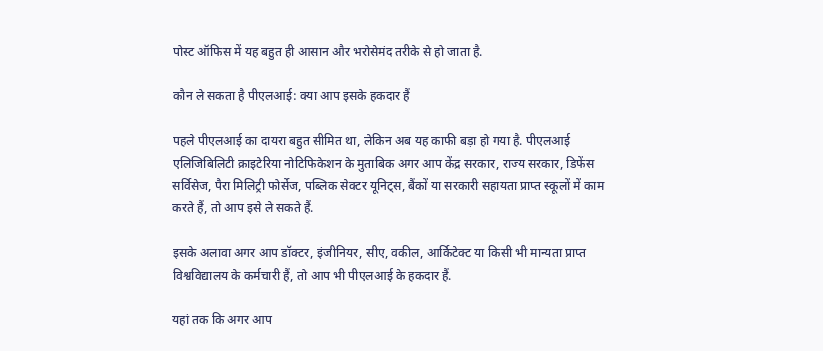पोस्ट ऑफिस में यह बहुत ही आसान और भरोसेमंद तरीके से हो जाता है.

कौन ले सकता है पीएलआई: क्या आप इसके हकदार हैं

पहले पीएलआई का दायरा बहुत सीमित था, लेकिन अब यह काफी बड़ा हो गया है. पीएलआई एलिजिबिलिटी क्राइटेरिया नोटिफिकेशन के मुताबिक अगर आप केंद्र सरकार, राज्य सरकार, डिफेंस सर्विसेज, पैरा मिलिट्री फोर्सेज, पब्लिक सेक्टर यूनिट्स, बैंकों या सरकारी सहायता प्राप्त स्कूलों में काम करते हैं, तो आप इसे ले सकते हैं.

इसके अलावा अगर आप डॉक्टर, इंजीनियर, सीए, वकील, आर्किटेक्ट या किसी भी मान्यता प्राप्त विश्वविद्यालय के कर्मचारी हैं, तो आप भी पीएलआई के हकदार हैं.

यहां तक कि अगर आप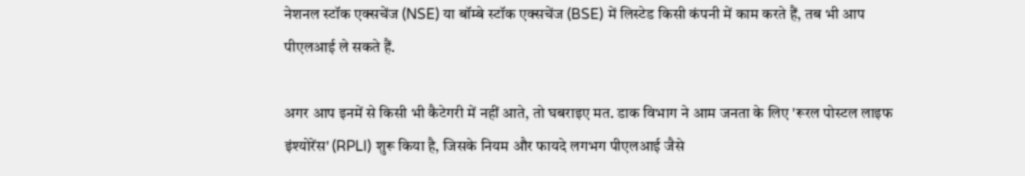नेशनल स्टॉक एक्सचेंज (NSE) या बॉम्बे स्टॉक एक्सचेंज (BSE) में लिस्टेड किसी कंपनी में काम करते हैं, तब भी आप पीएलआई ले सकते हैं.

अगर आप इनमें से किसी भी कैटेगरी में नहीं आते, तो घबराइए मत. डाक विभाग ने आम जनता के लिए 'रूरल पोस्टल लाइफ इंश्योरेंस' (RPLI) शुरू किया है, जिसके नियम और फायदे लगभग पीएलआई जैसे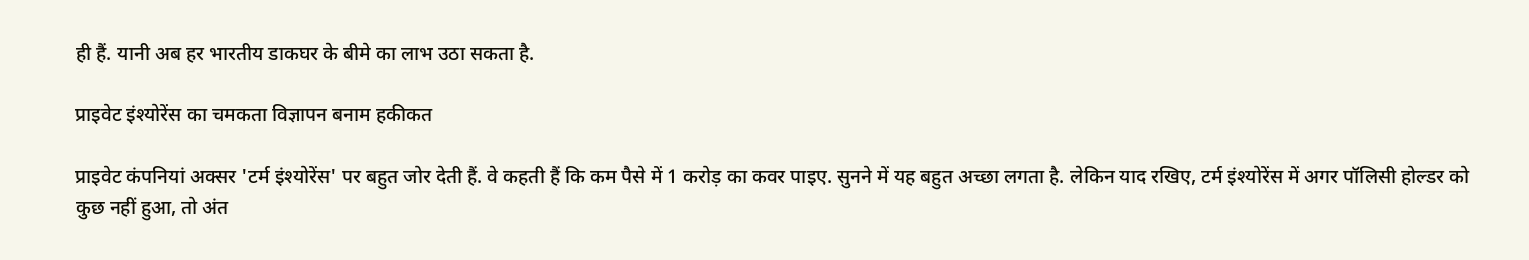ही हैं. यानी अब हर भारतीय डाकघर के बीमे का लाभ उठा सकता है.

प्राइवेट इंश्योरेंस का चमकता विज्ञापन बनाम हकीकत

प्राइवेट कंपनियां अक्सर 'टर्म इंश्योरेंस' पर बहुत जोर देती हैं. वे कहती हैं कि कम पैसे में 1 करोड़ का कवर पाइए. सुनने में यह बहुत अच्छा लगता है. लेकिन याद रखिए, टर्म इंश्योरेंस में अगर पॉलिसी होल्डर को कुछ नहीं हुआ, तो अंत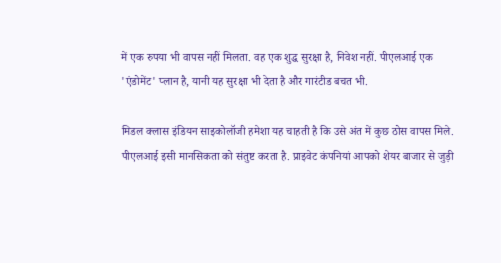में एक रुपया भी वापस नहीं मिलता. वह एक शुद्ध सुरक्षा है, निवेश नहीं. पीएलआई एक 'एंडोमेंट' प्लान है, यानी यह सुरक्षा भी देता है और गारंटीड बचत भी.

मिडल क्लास इंडियन साइकोलॉजी हमेशा यह चाहती है कि उसे अंत में कुछ ठोस वापस मिले. पीएलआई इसी मानसिकता को संतुष्ट करता है. प्राइवेट कंपनियां आपको शेयर बाजार से जुड़ी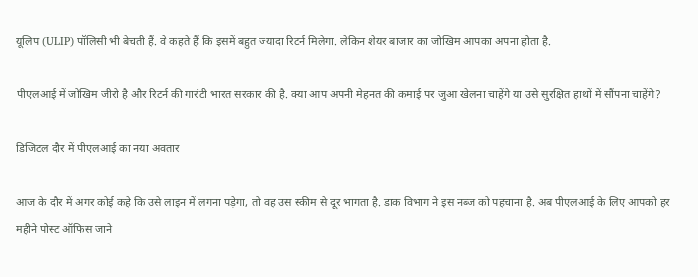यूलिप (ULIP) पॉलिसी भी बेचती हैं. वे कहते हैं कि इसमें बहुत ज्यादा रिटर्न मिलेगा. लेकिन शेयर बाजार का जोखिम आपका अपना होता है.

पीएलआई में जोखिम जीरो है और रिटर्न की गारंटी भारत सरकार की है. क्या आप अपनी मेहनत की कमाई पर जुआ खेलना चाहेंगे या उसे सुरक्षित हाथों में सौंपना चाहेंगे?

डिजिटल दौर में पीएलआई का नया अवतार

आज के दौर में अगर कोई कहे कि उसे लाइन में लगना पड़ेगा, तो वह उस स्कीम से दूर भागता है. डाक विभाग ने इस नब्ज को पहचाना है. अब पीएलआई के लिए आपको हर महीने पोस्ट ऑफिस जाने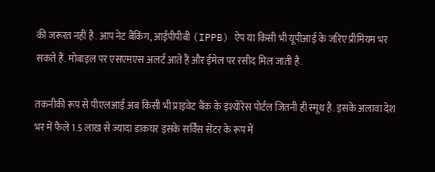की जरूरत नहीं है. आप नेट बैंकिंग, आईपीपीबी (IPPB) ऐप या किसी भी यूपीआई के जरिए प्रीमियम भर सकते हैं. मोबाइल पर एसएमएस अलर्ट आते हैं और ईमेल पर रसीद मिल जाती है.

तकनीकी रूप से पीएलआई अब किसी भी प्राइवेट बैंक के इंश्योरेंस पोर्टल जितनी ही स्मूथ है. इसके अलावा देश भर में फैले 1.5 लाख से ज्यादा डाकघर इसके सर्विस सेंटर के रूप में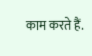काम करते हैं.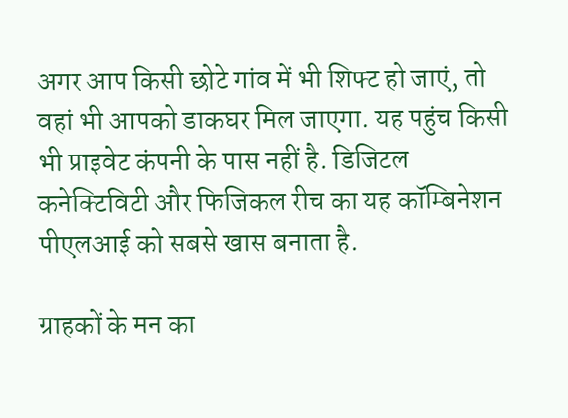अगर आप किसी छोटे गांव में भी शिफ्ट हो जाएं, तो वहां भी आपको डाकघर मिल जाएगा. यह पहुंच किसी भी प्राइवेट कंपनी के पास नहीं है. डिजिटल कनेक्टिविटी और फिजिकल रीच का यह कॉम्बिनेशन पीएलआई को सबसे खास बनाता है.

ग्राहकों के मन का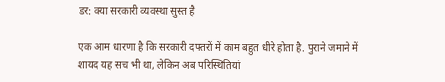डर: क्या सरकारी व्यवस्था सुस्त है

एक आम धारणा है कि सरकारी दफ्तरों में काम बहुत धीरे होता है. पुराने जमाने में शायद यह सच भी था, लेकिन अब परिस्थितियां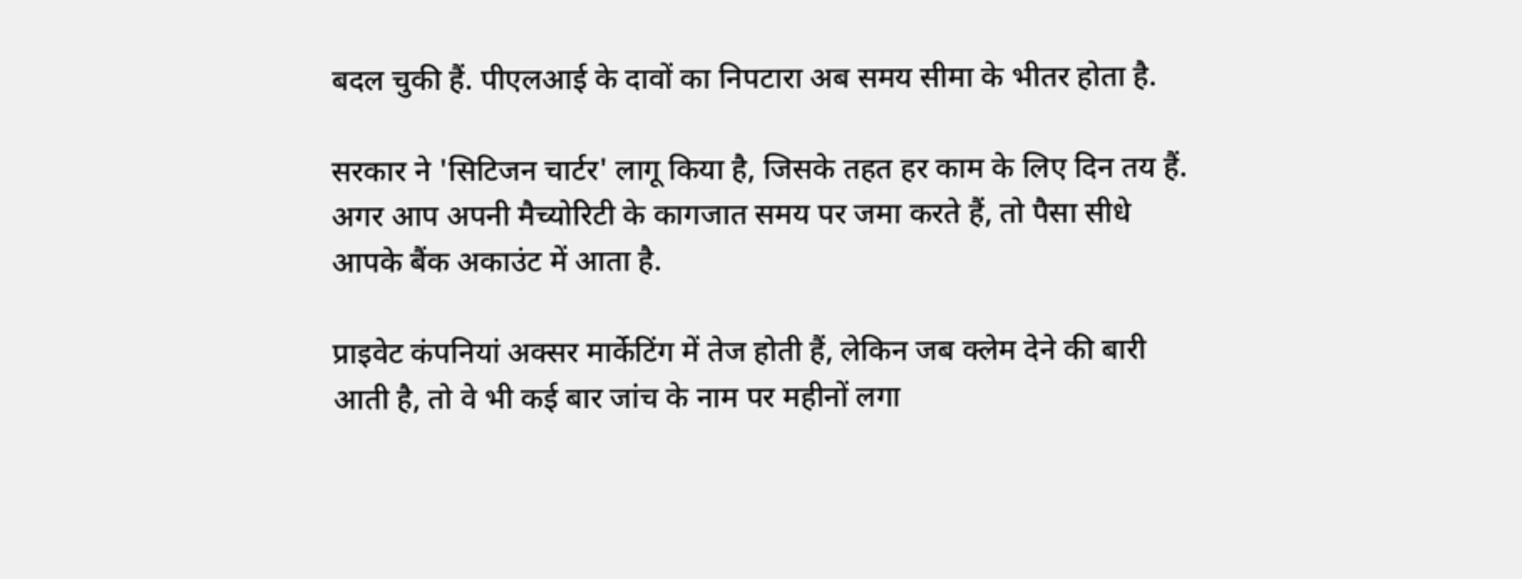बदल चुकी हैं. पीएलआई के दावों का निपटारा अब समय सीमा के भीतर होता है.

सरकार ने 'सिटिजन चार्टर' लागू किया है, जिसके तहत हर काम के लिए दिन तय हैं. अगर आप अपनी मैच्योरिटी के कागजात समय पर जमा करते हैं, तो पैसा सीधे आपके बैंक अकाउंट में आता है.

प्राइवेट कंपनियां अक्सर मार्केटिंग में तेज होती हैं, लेकिन जब क्लेम देने की बारी आती है, तो वे भी कई बार जांच के नाम पर महीनों लगा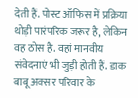देती हैं. पोस्ट ऑफिस में प्रक्रिया थोड़ी पारंपरिक जरूर है, लेकिन वह ठोस है. वहां मानवीय संवेदनाएं भी जुड़ी होती हैं. डाक बाबू अक्सर परिवार के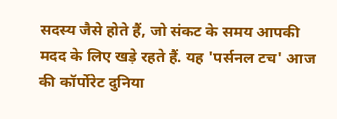सदस्य जैसे होते हैं, जो संकट के समय आपकी मदद के लिए खड़े रहते हैं. यह 'पर्सनल टच' आज की कॉर्पोरेट दुनिया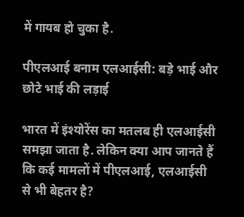में गायब हो चुका है.

पीएलआई बनाम एलआईसी: बड़े भाई और छोटे भाई की लड़ाई

भारत में इंश्योरेंस का मतलब ही एलआईसी समझा जाता है. लेकिन क्या आप जानते हैं कि कई मामलों में पीएलआई, एलआईसी से भी बेहतर है?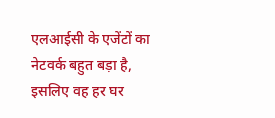एलआईसी के एजेंटों का नेटवर्क बहुत बड़ा है, इसलिए वह हर घर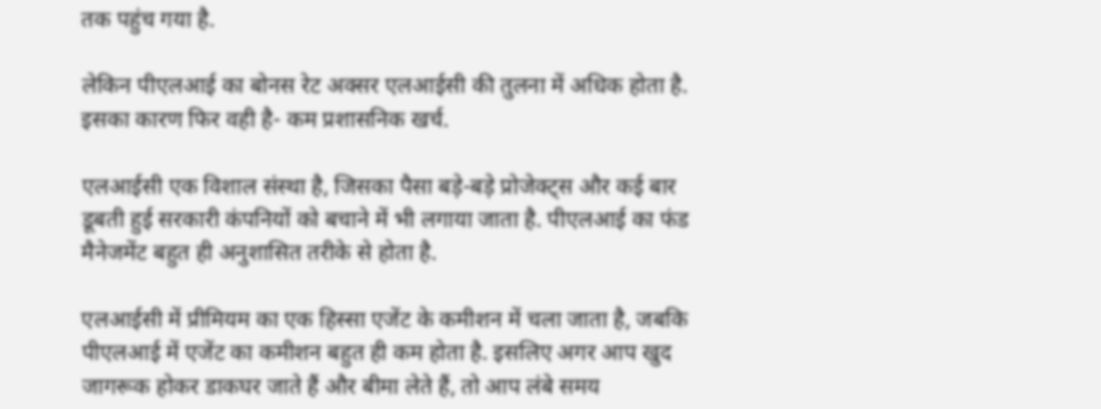तक पहुंच गया है.

लेकिन पीएलआई का बोनस रेट अक्सर एलआईसी की तुलना में अधिक होता है. इसका कारण फिर वही है- कम प्रशासनिक खर्च.

एलआईसी एक विशाल संस्था है, जिसका पैसा बड़े-बड़े प्रोजेक्ट्स और कई बार डूबती हुई सरकारी कंपनियों को बचाने में भी लगाया जाता है. पीएलआई का फंड मैनेजमेंट बहुत ही अनुशासित तरीके से होता है.

एलआईसी में प्रीमियम का एक हिस्सा एजेंट के कमीशन में चला जाता है, जबकि पीएलआई में एजेंट का कमीशन बहुत ही कम होता है. इसलिए अगर आप खुद जागरूक होकर डाकघर जाते हैं और बीमा लेते हैं, तो आप लंबे समय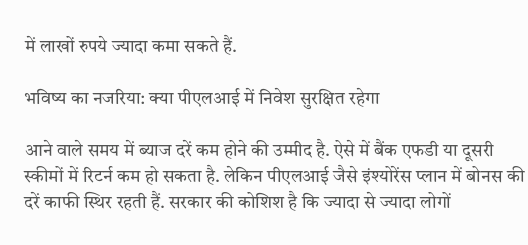में लाखों रुपये ज्यादा कमा सकते हैं.

भविष्य का नजरिया: क्या पीएलआई में निवेश सुरक्षित रहेगा

आने वाले समय में ब्याज दरें कम होने की उम्मीद है. ऐसे में बैंक एफडी या दूसरी स्कीमों में रिटर्न कम हो सकता है. लेकिन पीएलआई जैसे इंश्योरेंस प्लान में बोनस की दरें काफी स्थिर रहती हैं. सरकार की कोशिश है कि ज्यादा से ज्यादा लोगों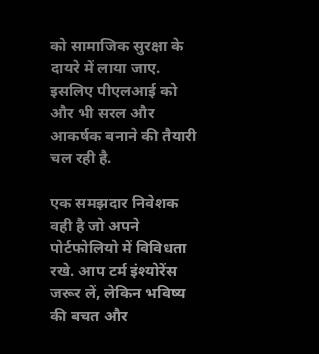को सामाजिक सुरक्षा के दायरे में लाया जाए. इसलिए पीएलआई को और भी सरल और आकर्षक बनाने की तैयारी चल रही है.

एक समझदार निवेशक वही है जो अपने पोर्टफोलियो में विविधता रखे. आप टर्म इंश्योरेंस जरूर लें, लेकिन भविष्य की बचत और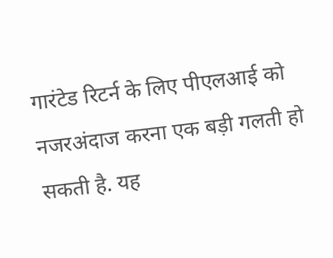गारंटेड रिटर्न के लिए पीएलआई को नजरअंदाज करना एक बड़ी गलती हो सकती है. यह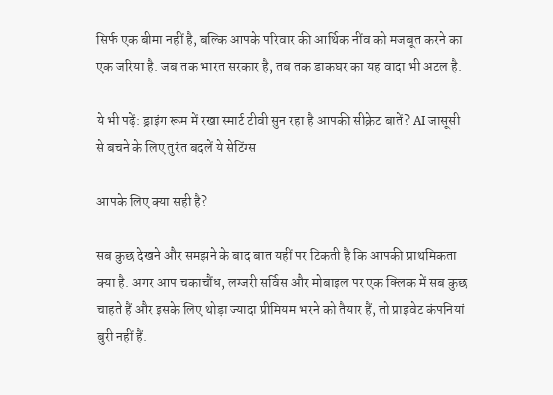सिर्फ एक बीमा नहीं है, बल्कि आपके परिवार की आर्थिक नींव को मजबूत करने का एक जरिया है. जब तक भारत सरकार है, तब तक डाकघर का यह वादा भी अटल है.

ये भी पढ़ें: ड्राइंग रूम में रखा स्मार्ट टीवी सुन रहा है आपकी सीक्रेट बातें? AI जासूसी से बचने के लिए तुरंत बदलें ये सेटिंग्स

आपके लिए क्या सही है?

सब कुछ देखने और समझने के बाद बात यहीं पर टिकती है कि आपकी प्राथमिकता क्या है. अगर आप चकाचौंध, लग्जरी सर्विस और मोबाइल पर एक क्लिक में सब कुछ चाहते हैं और इसके लिए थोड़ा ज्यादा प्रीमियम भरने को तैयार हैं, तो प्राइवेट कंपनियां बुरी नहीं हैं.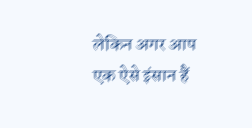लेकिन अगर आप एक ऐसे इंसान हैं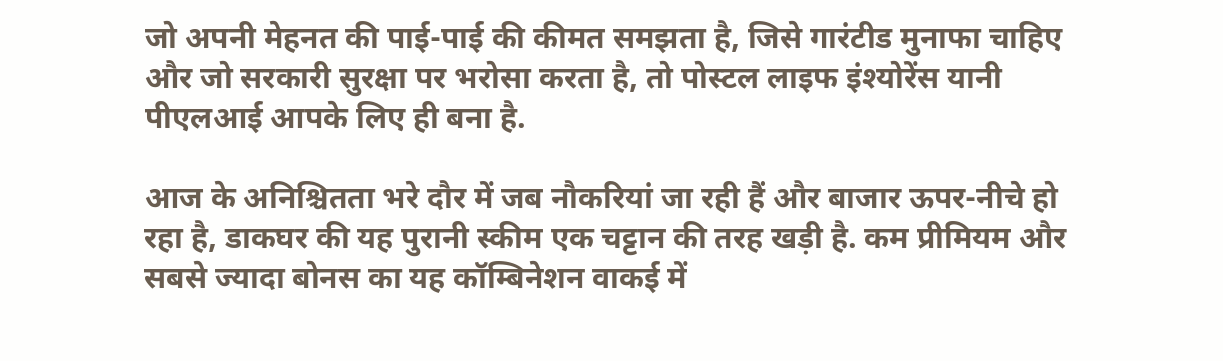जो अपनी मेहनत की पाई-पाई की कीमत समझता है, जिसे गारंटीड मुनाफा चाहिए और जो सरकारी सुरक्षा पर भरोसा करता है, तो पोस्टल लाइफ इंश्योरेंस यानी पीएलआई आपके लिए ही बना है.

आज के अनिश्चितता भरे दौर में जब नौकरियां जा रही हैं और बाजार ऊपर-नीचे हो रहा है, डाकघर की यह पुरानी स्कीम एक चट्टान की तरह खड़ी है. कम प्रीमियम और सबसे ज्यादा बोनस का यह कॉम्बिनेशन वाकई में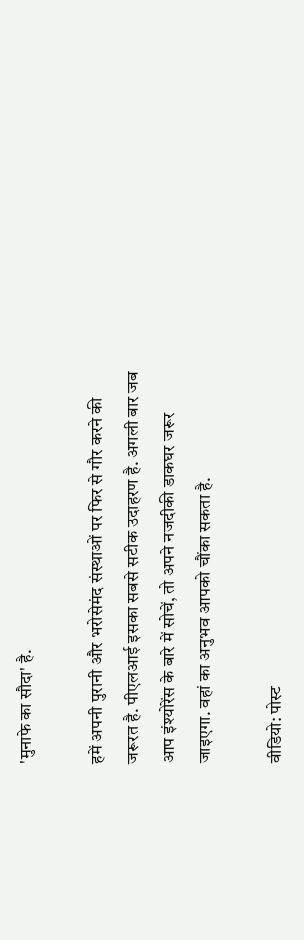'मुनाफे का सौदा' है.

हमें अपनी पुरानी और भरोसेमंद संस्थाओं पर फिर से गौर करने की जरूरत है. पीएलआई इसका सबसे सटीक उदाहरण है. अगली बार जब आप इंश्योरेंस के बारे में सोचें, तो अपने नजदीकी डाकघर जरूर जाइएगा. वहां का अनुभव आपको चौंका सकता है.

वीडियो: पोस्ट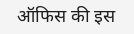ऑफिस की इस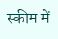स्कीम में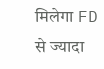मिलेगा FD से ज्यादा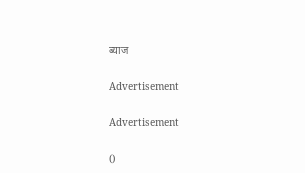ब्याज

Advertisement

Advertisement

()